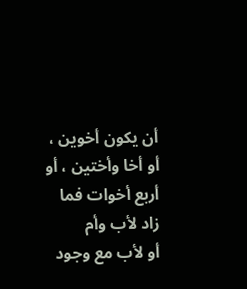أن يكون أخوين ، أو أخا وأختين ، أو أربع أخوات فما زاد لأب وأم
أو لأب مع وجود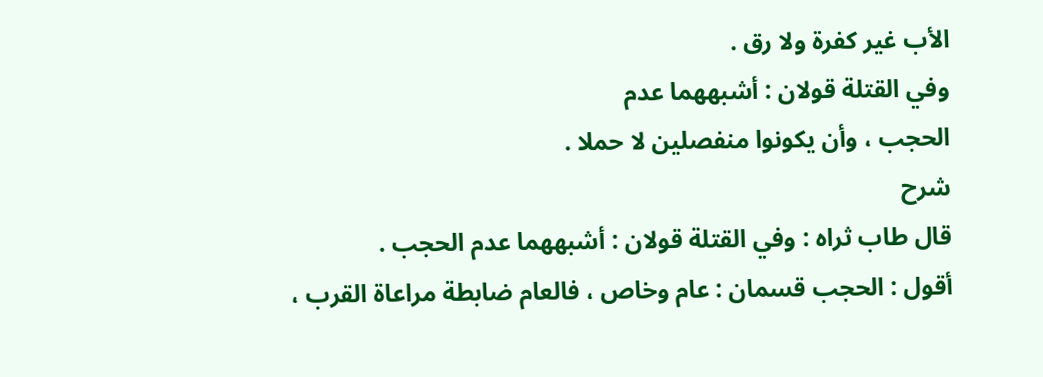الأب غير كفرة ولا رق .
وفي القتلة قولان : أشبههما عدم
الحجب ، وأن يكونوا منفصلين لا حملا .
شرح
قال طاب ثراه : وفي القتلة قولان : أشبههما عدم الحجب .
أقول : الحجب قسمان : عام وخاص ، فالعام ضابطة مراعاة القرب ،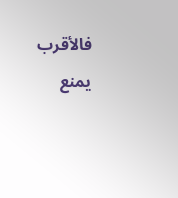فالأقرب
يمنع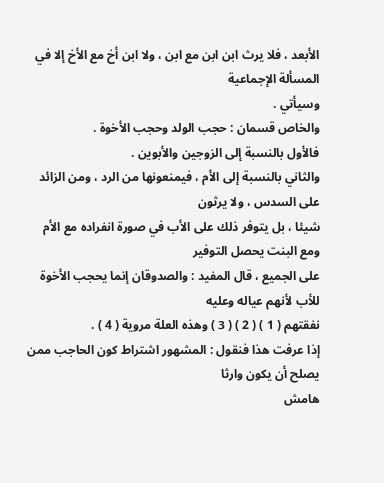الأبعد ، فلا يرث ابن ابن مع ابن ، ولا ابن أخ مع الأخ إلا في المسألة الإجماعية
وسيأتي .
والخاص قسمان : حجب الولد وحجب الأخوة .
فالأول بالنسبة إلى الزوجين والأبوين .
والثاني بالنسبة إلى الأم ، فيمنعونها من الرد ، ومن الزائد على السدس ، ولا يرثون
شيئا ، بل يتوفر ذلك على الأب في صورة انفراده مع الأم ومع البنت يحصل التوفير
على الجميع ، قال المفيد : والصدوقان إنما يحجب الأخوة للأب لأنهم عياله وعليه
نفقتهم ( 1 ) ( 2 ) ( 3 ) وهذه العلة مروية ( 4 ) .
إذا عرفت هذا فنقول : المشهور اشتراط كون الحاجب ممن يصلح أن يكون وارثا
هامش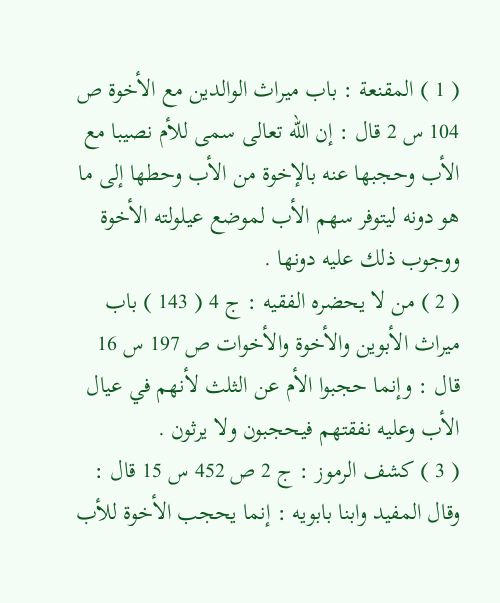( 1 ) المقنعة : باب ميراث الوالدين مع الأخوة ص 104 س 2 قال : إن الله تعالى سمى للأم نصيبا مع
الأب وحجبها عنه بالإخوة من الأب وحطها إلى ما هو دونه ليتوفر سهم الأب لموضع عيلولته الأخوة
ووجوب ذلك عليه دونها .
( 2 ) من لا يحضره الفقيه : ج 4 ( 143 ) باب ميراث الأبوين والأخوة والأخوات ص 197 س 16
قال : وإنما حجبوا الأم عن الثلث لأنهم في عيال الأب وعليه نفقتهم فيحجبون ولا يرثون .
( 3 ) كشف الرموز : ج 2 ص 452 س 15 قال : وقال المفيد وابنا بابويه : إنما يحجب الأخوة للأب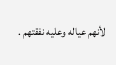لأنهم عياله وعليه نفقتهم .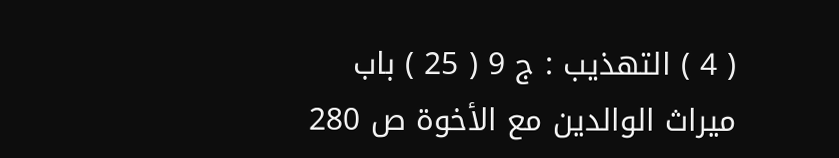( 4 ) التهذيب : ج 9 ( 25 ) باب ميراث الوالدين مع الأخوة ص 280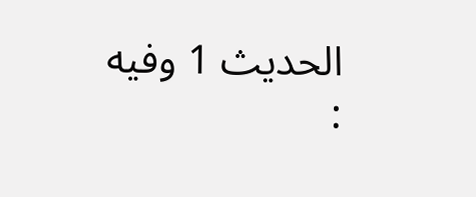الحديث 1 وفيه :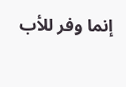إنما وفر للأب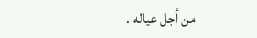من أجل عياله .